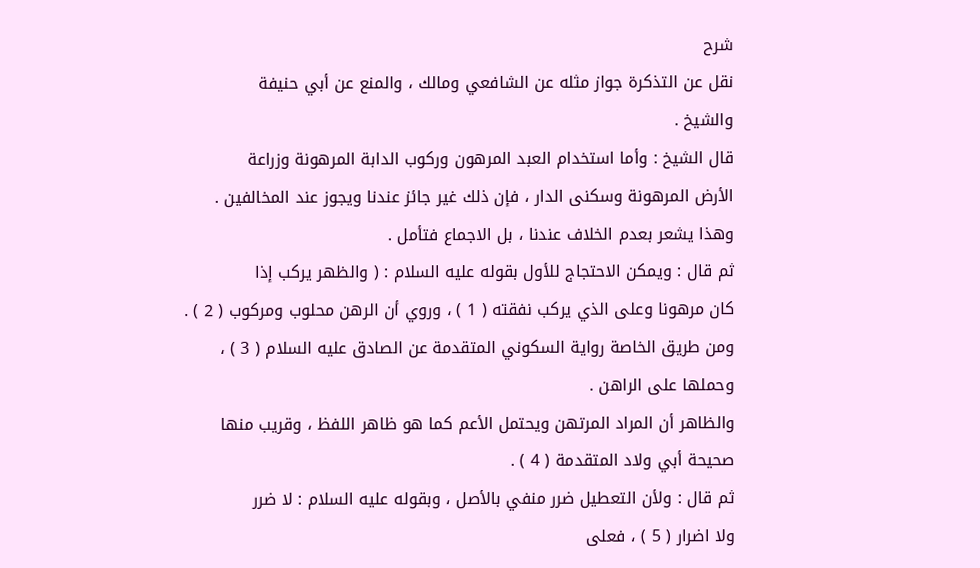شرح
نقل عن التذكرة جواز مثله عن الشافعي ومالك ، والمنع عن أبي حنيفة
والشيخ .
قال الشيخ : وأما استخدام العبد المرهون وركوب الدابة المرهونة وزراعة
الأرض المرهونة وسكنى الدار ، فإن ذلك غير جائز عندنا ويجوز عند المخالفين .
وهذا يشعر بعدم الخلاف عندنا ، بل الاجماع فتأمل .
ثم قال : ويمكن الاحتجاج للأول بقوله عليه السلام : ( والظهر يركب إذا
كان مرهونا وعلى الذي يركب نفقته ( 1 ) ، وروي أن الرهن محلوب ومركوب ( 2 ) .
ومن طريق الخاصة رواية السكوني المتقدمة عن الصادق عليه السلام ( 3 ) ،
وحملها على الراهن .
والظاهر أن المراد المرتهن ويحتمل الأعم كما هو ظاهر اللفظ ، وقريب منها
صحيحة أبي ولاد المتقدمة ( 4 ) .
ثم قال : ولأن التعطيل ضرر منفي بالأصل ، وبقوله عليه السلام : لا ضرر
ولا اضرار ( 5 ) ، فعلى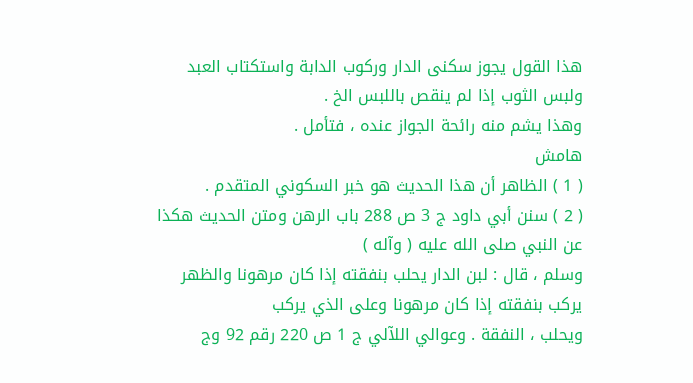هذا القول يجوز سكنى الدار وركوب الدابة واستكتاب العبد
ولبس الثوب إذا لم ينقص باللبس الخ .
وهذا يشم منه رائحة الجواز عنده ، فتأمل .
هامش
( 1 ) الظاهر أن هذا الحديث هو خبر السكوني المتقدم .
( 2 ) سنن أبي داود ج 3 ص 288 باب الرهن ومتن الحديث هكذا عن النبي صلى الله عليه ( وآله )
وسلم ، قال : لبن الدار يحلب بنفقته إذا كان مرهونا والظهر يركب بنفقته إذا كان مرهونا وعلى الذي يركب
ويحلب ، النفقة . وعوالي اللآلي ج 1 ص 220 رقم 92 وج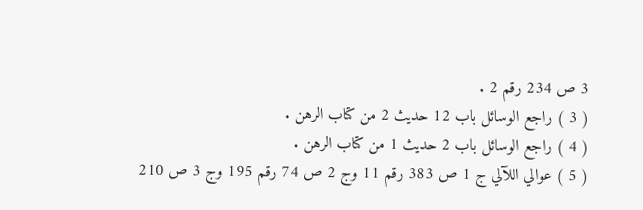3 ص 234 رقم 2 .
( 3 ) راجع الوسائل باب 12 حديث 2 من كتاب الرهن .
( 4 ) راجع الوسائل باب 2 حديث 1 من كتاب الرهن .
( 5 ) عوالي اللآلي ج 1 ص 383 رقم 11 وج 2 ص 74 رقم 195 وج 3 ص 210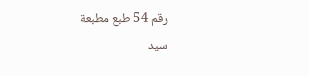رقم 54 طبع مطبعة
سيد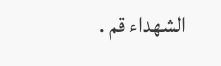الشهداء قم .